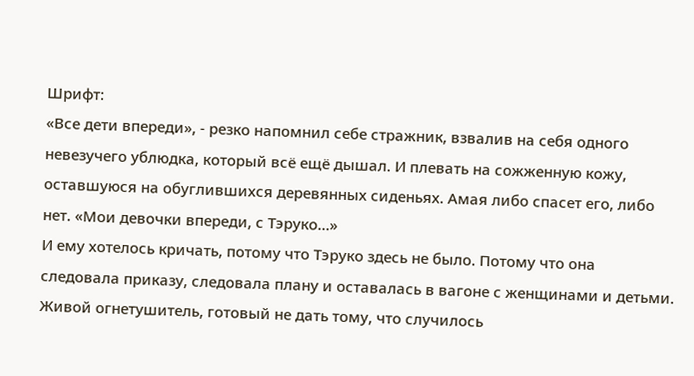Шрифт:
«Все дети впереди», - резко напомнил себе стражник, взвалив на себя одного невезучего ублюдка, который всё ещё дышал. И плевать на сожженную кожу, оставшуюся на обуглившихся деревянных сиденьях. Амая либо спасет его, либо нет. «Мои девочки впереди, с Тэруко…»
И ему хотелось кричать, потому что Тэруко здесь не было. Потому что она следовала приказу, следовала плану и оставалась в вагоне с женщинами и детьми. Живой огнетушитель, готовый не дать тому, что случилось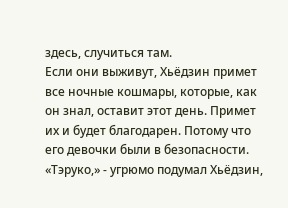здесь, случиться там.
Если они выживут, Хьёдзин примет все ночные кошмары, которые, как он знал, оставит этот день. Примет их и будет благодарен. Потому что его девочки были в безопасности.
«Тэруко,» - угрюмо подумал Хьёдзин,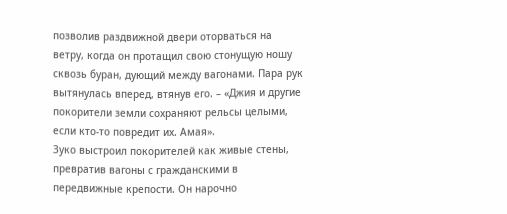позволив раздвижной двери оторваться на ветру, когда он протащил свою стонущую ношу сквозь буран, дующий между вагонами. Пара рук вытянулась вперед, втянув его. – «Джия и другие покорители земли сохраняют рельсы целыми, если кто-то повредит их. Амая».
Зуко выстроил покорителей как живые стены, превратив вагоны с гражданскими в передвижные крепости. Он нарочно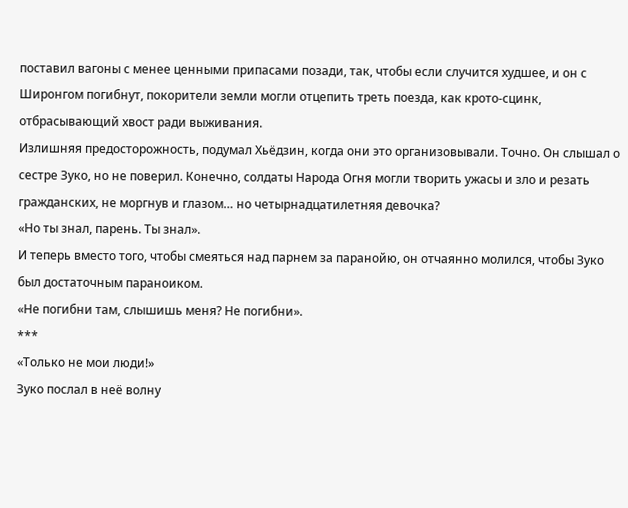поставил вагоны с менее ценными припасами позади, так, чтобы если случится худшее, и он с Широнгом погибнут, покорители земли могли отцепить треть поезда, как крото-сцинк, отбрасывающий хвост ради выживания.
Излишняя предосторожность, подумал Хьёдзин, когда они это организовывали. Точно. Он слышал о сестре Зуко, но не поверил. Конечно, солдаты Народа Огня могли творить ужасы и зло и резать гражданских, не моргнув и глазом… но четырнадцатилетняя девочка?
«Но ты знал, парень. Ты знал».
И теперь вместо того, чтобы смеяться над парнем за паранойю, он отчаянно молился, чтобы Зуко был достаточным параноиком.
«Не погибни там, слышишь меня? Не погибни».
***
«Только не мои люди!»
Зуко послал в неё волну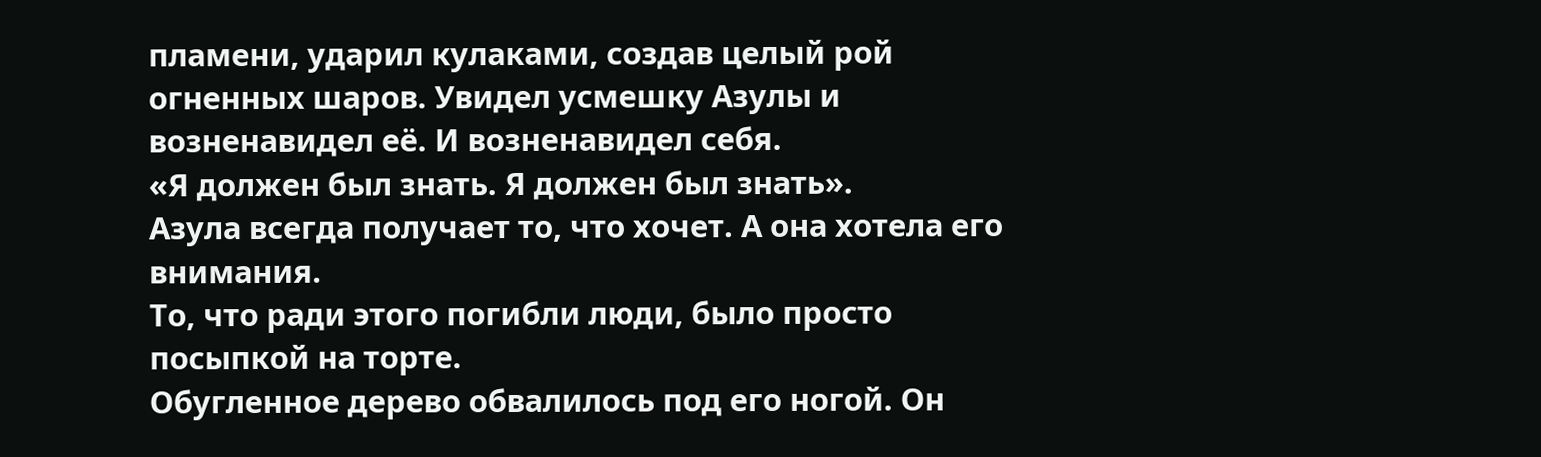пламени, ударил кулаками, создав целый рой огненных шаров. Увидел усмешку Азулы и возненавидел её. И возненавидел себя.
«Я должен был знать. Я должен был знать».
Азула всегда получает то, что хочет. А она хотела его внимания.
То, что ради этого погибли люди, было просто посыпкой на торте.
Обугленное дерево обвалилось под его ногой. Он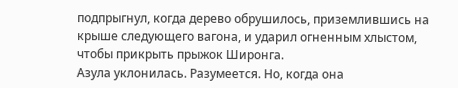подпрыгнул, когда дерево обрушилось, приземлившись на крыше следующего вагона, и ударил огненным хлыстом, чтобы прикрыть прыжок Широнга.
Азула уклонилась. Разумеется. Но, когда она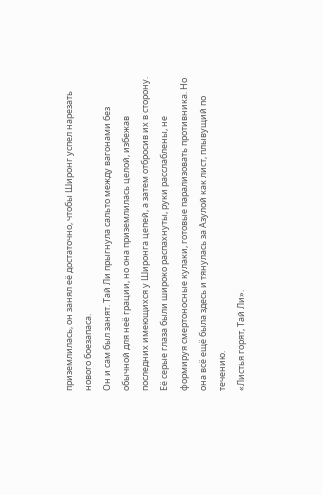приземлилась, он занял её достаточно, чтобы Широнг успел нарезать нового боезапаса.
Он и сам был занят. Тай Ли прыгнула сальто между вагонами без обычной для неё грации, но она приземлилась целой, избежав последних имеющихся у Широнга цепей, а затем отбросив их в сторону. Её серые глаза были широко распахнуты, руки расслаблены, не формируя смертоносные кулаки, готовые парализовать противника. Но она всё ещё была здесь и тянулась за Азулой как лист, плывущий по течению.
«Листья горят, Тай Ли».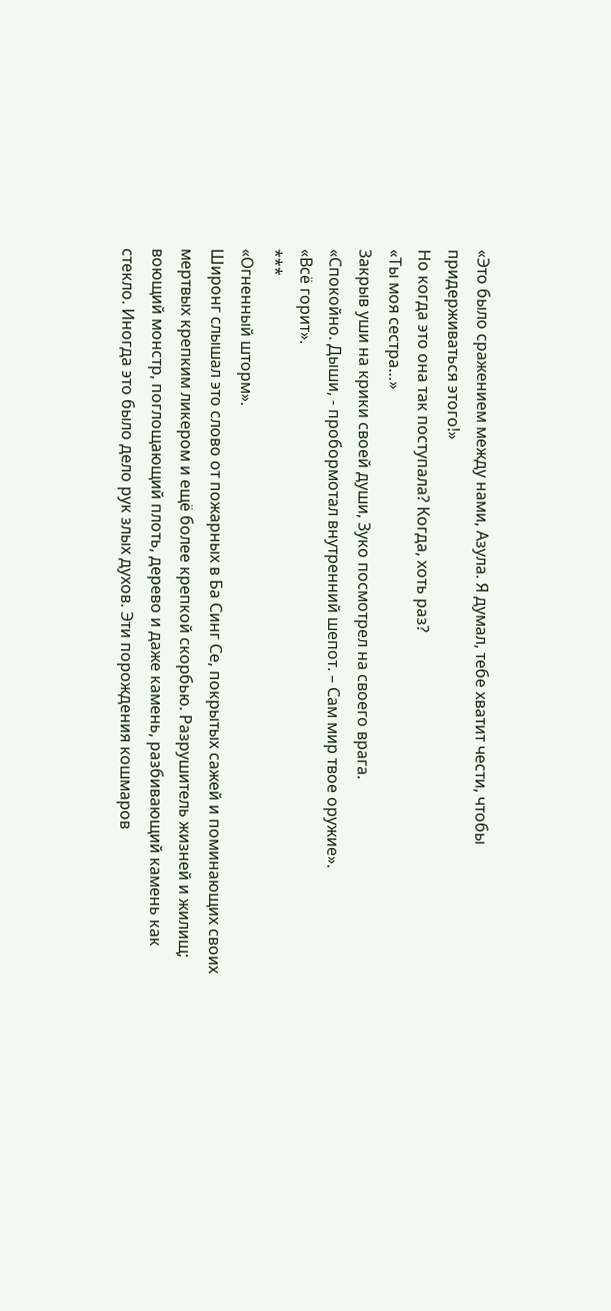«Это было сражением между нами, Азула. Я думал, тебе хватит чести, чтобы придерживаться этого!»
Но когда это она так поступала? Когда, хоть раз?
«Ты моя сестра…»
Закрыв уши на крики своей души, Зуко посмотрел на своего врага.
«Спокойно. Дыши, - пробормотал внутренний шепот. – Сам мир твое оружие».
«Всё горит».
***
«Огненный шторм».
Широнг слышал это слово от пожарных в Ба Синг Се, покрытых сажей и поминающих своих мертвых крепким ликером и ещё более крепкой скорбью. Разрушитель жизней и жилищ; воющий монстр, поглощающий плоть, дерево и даже камень, разбивающий камень как стекло. Иногда это было дело рук злых духов. Эти порождения кошмаров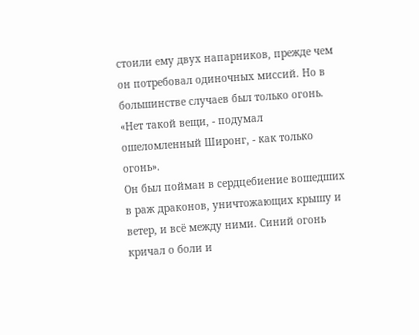стоили ему двух напарников, прежде чем он потребовал одиночных миссий. Но в большинстве случаев был только огонь.
«Нет такой вещи, - подумал ошеломленный Широнг, - как только огонь».
Он был пойман в сердцебиение вошедших в раж драконов, уничтожающих крышу и ветер, и всё между ними. Синий огонь кричал о боли и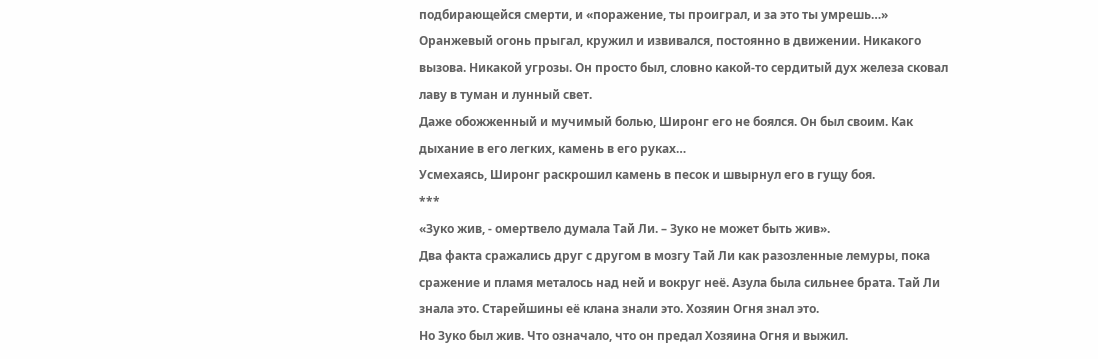подбирающейся смерти, и «поражение, ты проиграл, и за это ты умрешь…»
Оранжевый огонь прыгал, кружил и извивался, постоянно в движении. Никакого вызова. Никакой угрозы. Он просто был, словно какой-то сердитый дух железа сковал лаву в туман и лунный свет.
Даже обожженный и мучимый болью, Широнг его не боялся. Он был своим. Как дыхание в его легких, камень в его руках…
Усмехаясь, Широнг раскрошил камень в песок и швырнул его в гущу боя.
***
«Зуко жив, - омертвело думала Тай Ли. – Зуко не может быть жив».
Два факта сражались друг с другом в мозгу Тай Ли как разозленные лемуры, пока сражение и пламя металось над ней и вокруг неё. Азула была сильнее брата. Тай Ли знала это. Старейшины её клана знали это. Хозяин Огня знал это.
Но Зуко был жив. Что означало, что он предал Хозяина Огня и выжил.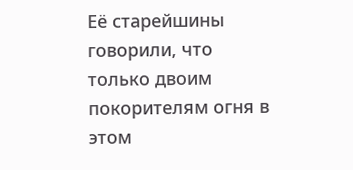Её старейшины говорили, что только двоим покорителям огня в этом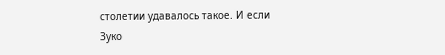столетии удавалось такое. И если Зуко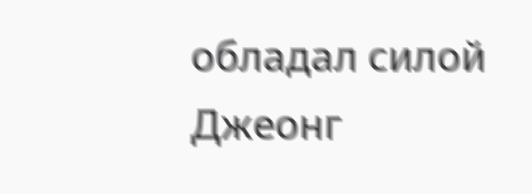обладал силой Джеонг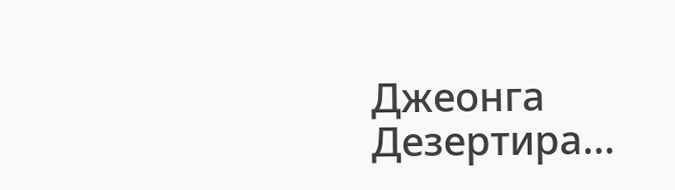Джеонга Дезертира…